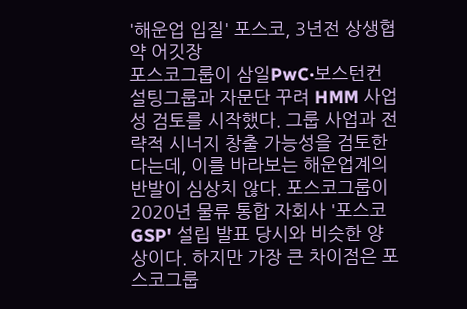'해운업 입질' 포스코, 3년전 상생협약 어깃장
포스코그룹이 삼일PwC·보스턴컨설팅그룹과 자문단 꾸려 HMM 사업성 검토를 시작했다. 그룹 사업과 전략적 시너지 창출 가능성을 검토한다는데, 이를 바라보는 해운업계의 반발이 심상치 않다. 포스코그룹이 2020년 물류 통합 자회사 '포스코GSP' 설립 발표 당시와 비슷한 양상이다. 하지만 가장 큰 차이점은 포스코그룹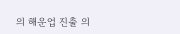의 해운업 진출 의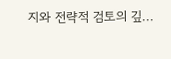지와 전략적 검토의 깊...